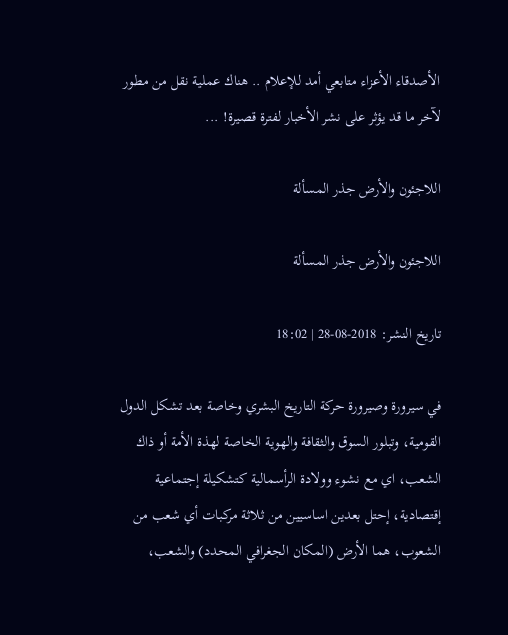الأصدقاء الأعزاء متابعي أمد للإعلام .. هناك عملية نقل من مطور لآخر ما قد يؤثر على نشر الأخبار لفترة قصيرة! ...

اللاجئون والأرض جذر المسألة

اللاجئون والأرض جذر المسألة

تاريخ النشر: 2018-08-28 | 18:02

في سيرورة وصيرورة حركة التاريخ البشري وخاصة بعد تشكل الدول القومية، وتبلور السوق والثقافة والهوية الخاصة لهذة الأمة أو ذاك الشعب، اي مع نشوء وولادة الرأسمالية كتشكيلة إجتماعية إقتصادية، إحتل بعدين اساسيين من ثلاثة مركبات أي شعب من الشعوب، هما الأرض (المكان الجغرافي المحدد) والشعب،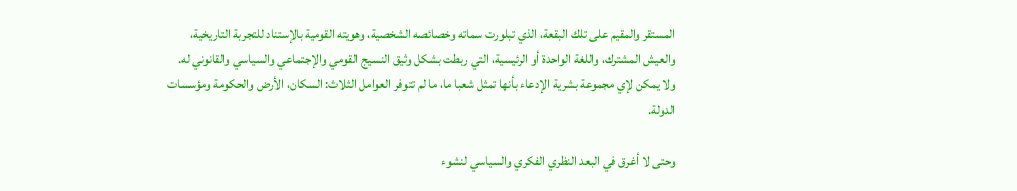المستقر والمقيم على تلك البقعة، الذي تبلورت سماته وخصائصه الشخصية، وهويته القومية بالإستناد للتجربة التاريخية، والعيش المشترك، واللغة الواحدة أو الرئيسية، التي ربطت بشكل وثيق النسيج القومي والإجتماعي والسياسي والقانوني له. ولا يمكن لإي مجموعة بشرية الإدعاء بأنها تمثل شعبا ما، ما لم تتوفر العوامل الثلاث: السكان، الأرض والحكومة ومؤسسات الدولة.

وحتى لا أغرق في البعد النظري الفكري والسياسي لنشوء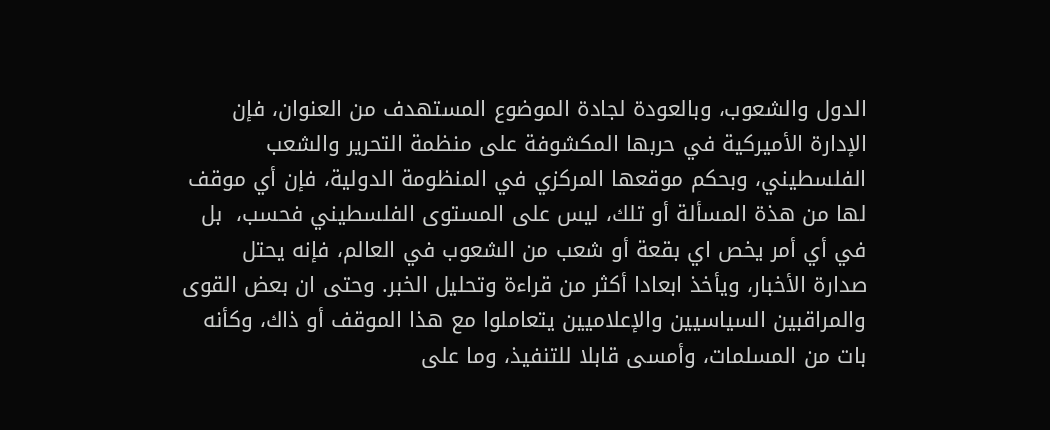الدول والشعوب، وبالعودة لجادة الموضوع المستهدف من العنوان، فإن الإدارة الأميركية في حربها المكشوفة على منظمة التحرير والشعب الفلسطيني، وبحكم موقعها المركزي في المنظومة الدولية، فإن أي موقف لها من هذة المسألة أو تلك، ليس على المستوى الفلسطيني فحسب،  بل في أي أمر يخص اي بقعة أو شعب من الشعوب في العالم، فإنه يحتل صدارة الأخبار، ويأخذ ابعادا أكثر من قراءة وتحليل الخبر. وحتى ان بعض القوى والمراقبين السياسيين والإعلاميين يتعاملوا مع هذا الموقف أو ذاك، وكأنه بات من المسلمات، وأمسى قابلا للتنفيذ، وما على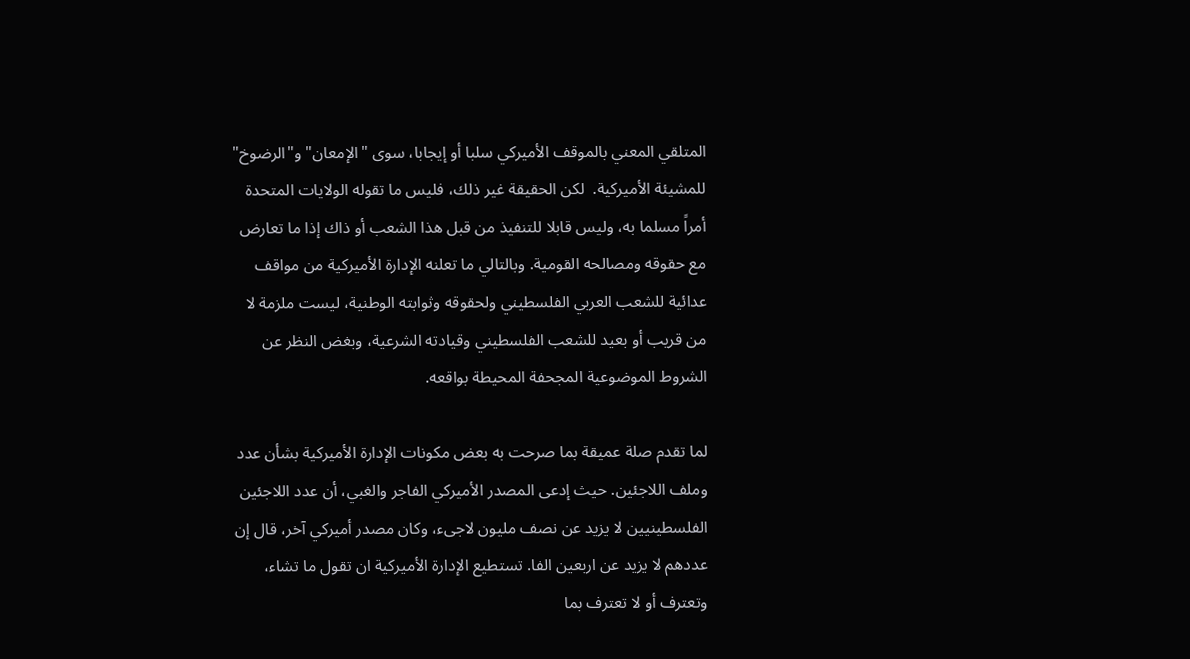المتلقي المعني بالموقف الأميركي سلبا أو إيجابا، سوى "الإمعان" و"الرضوخ" للمشيئة الأميركية.  لكن الحقيقة غير ذلك، فليس ما تقوله الولايات المتحدة أمراً مسلما به، وليس قابلا للتنفيذ من قبل هذا الشعب أو ذاك إذا ما تعارض مع حقوقه ومصالحه القومية. وبالتالي ما تعلنه الإدارة الأميركية من مواقف عدائية للشعب العربي الفلسطيني ولحقوقه وثوابته الوطنية، ليست ملزمة لا من قريب أو بعيد للشعب الفلسطيني وقيادته الشرعية، وبغض النظر عن الشروط الموضوعية المجحفة المحيطة بواقعه.

لما تقدم صلة عميقة بما صرحت به بعض مكونات الإدارة الأميركية بشأن عدد وملف اللاجئين. حيث إدعى المصدر الأميركي الفاجر والغبي، أن عدد اللاجئين الفلسطينيين لا يزيد عن نصف مليون لاجىء، وكان مصدر أميركي آخر، قال إن عددهم لا يزيد عن اربعين الفا. تستطيع الإدارة الأميركية ان تقول ما تشاء، وتعترف أو لا تعترف بما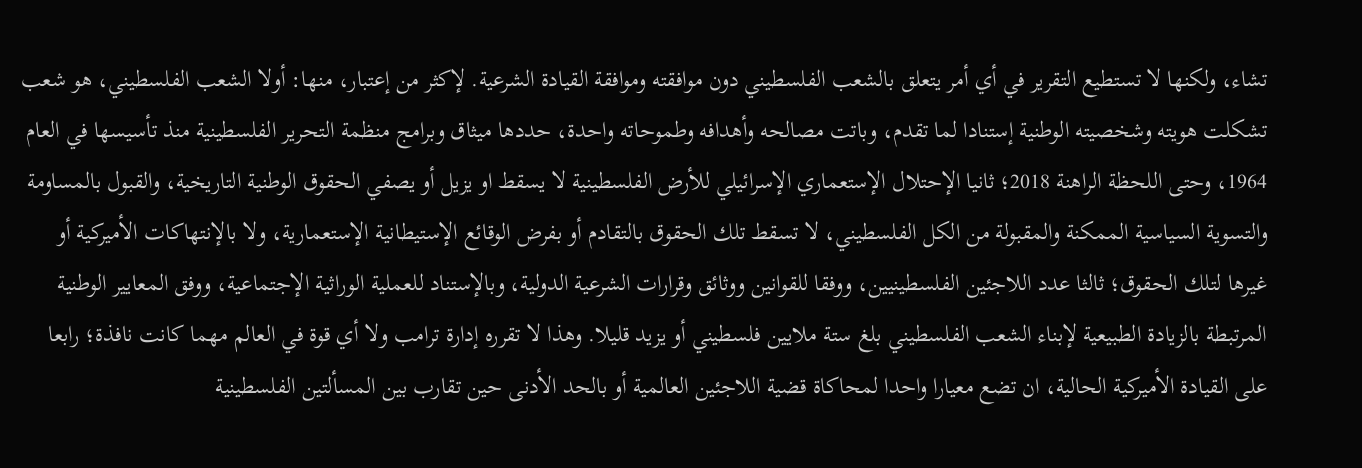تشاء، ولكنها لا تستطيع التقرير في أي أمر يتعلق بالشعب الفلسطيني دون موافقته وموافقة القيادة الشرعية. لإكثر من إعتبار، منها: أولا الشعب الفلسطيني، هو شعب تشكلت هويته وشخصيته الوطنية إستنادا لما تقدم، وباتت مصالحه وأهدافه وطموحاته واحدة، حددها ميثاق وبرامج منظمة التحرير الفلسطينية منذ تأسيسها في العام 1964، وحتى اللحظة الراهنة 2018؛ ثانيا الإحتلال الإستعماري الإسرائيلي للأرض الفلسطينية لا يسقط او يزيل أو يصفي الحقوق الوطنية التاريخية، والقبول بالمساومة والتسوية السياسية الممكنة والمقبولة من الكل الفلسطيني، لا تسقط تلك الحقوق بالتقادم أو بفرض الوقائع الإستيطانية الإستعمارية، ولا بالإنتهاكات الأميركية أو غيرها لتلك الحقوق؛ ثالثا عدد اللاجئين الفلسطينيين، ووفقا للقوانين ووثائق وقرارات الشرعية الدولية، وبالإستناد للعملية الوراثية الإجتماعية، ووفق المعايير الوطنية المرتبطة بالزيادة الطبيعية لإبناء الشعب الفلسطيني بلغ ستة ملايين فلسطيني أو يزيد قليلا. وهذا لا تقرره إدارة ترامب ولا أي قوة في العالم مهما كانت نافذة؛ رابعا على القيادة الأميركية الحالية، ان تضع معيارا واحدا لمحاكاة قضية اللاجئين العالمية أو بالحد الأدنى حين تقارب بين المسألتين الفلسطينية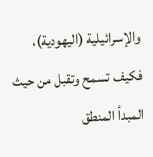والإسرائيلية (اليهودية)، فكيف تسمح وتقبل من حيث المبدأ المنطق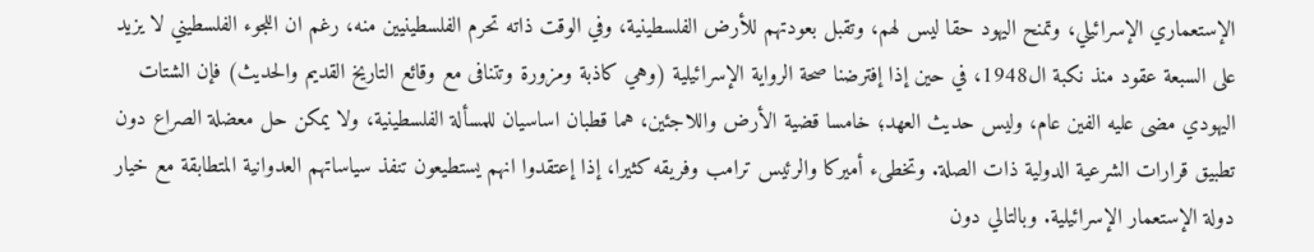الإستعماري الإسرائيلي، وتمنح اليهود حقا ليس لهم، وتقبل بعودتهم للأرض الفلسطينية، وفي الوقت ذاته تحرم الفلسطينيين منه، رغم ان اللجوء الفلسطيني لا يزيد على السبعة عقود منذ نكبة ال1948، في حين إذا إفترضنا صحة الرواية الإسرائيلية (وهي كاذبة ومزورة وتتنافى مع وقائع التاريخ القديم والحديث) فإن الشتات اليهودي مضى عليه الفين عام، وليس حديث العهد؛ خامسا قضية الأرض واللاجئين، هما قطبان اساسيان للمسألة الفلسطينية، ولا يمكن حل معضلة الصراع دون تطبيق قرارات الشرعية الدولية ذات الصلة. وتخطىء أميركا والرئيس ترامب وفريقه كثيرا، إذا إعتقدوا انهم يستطيعون تنفذ سياساتهم العدوانية المتطابقة مع خيار دولة الإستعمار الإسرائيلية. وبالتالي دون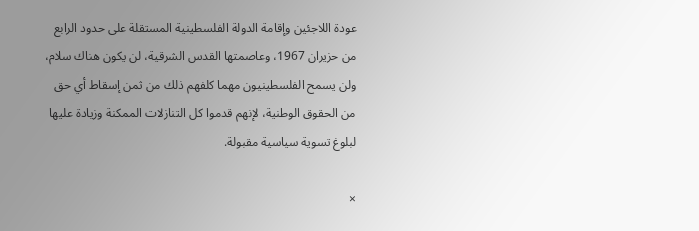عودة اللاجئين وإقامة الدولة الفلسطينية المستقلة على حدود الرابع من حزيران 1967، وعاصمتها القدس الشرقية، لن يكون هناك سلام، ولن يسمح الفلسطينيون مهما كلفهم ذلك من ثمن إسقاط أي حق من الحقوق الوطنية، لإنهم قدموا كل التنازلات الممكنة وزيادة عليها لبلوغ تسوية سياسية مقبولة.

×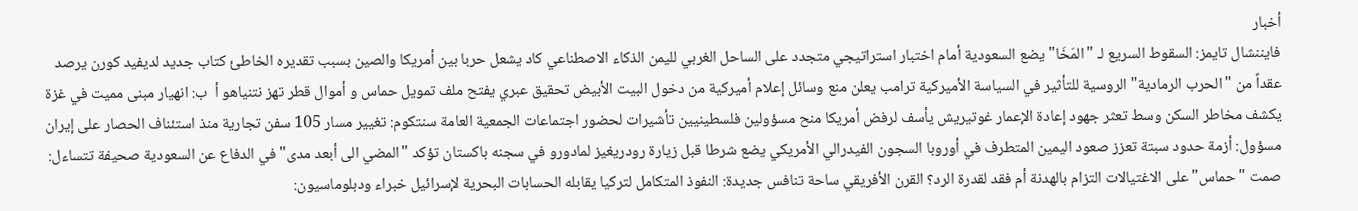أخبار
فايننشال تايمز: السقوط السريع لـ "المَخَا" يضع السعودية أمام اختبار استراتيجي متجدد على الساحل الغربي لليمن الذكاء الاصطناعي كاد يشعل حربا بين أمريكا والصين بسبب تقديره الخاطئ كتاب جديد لديفيد كورن يرصد عقداً من "الحرب الرمادية" الروسية للتأثير في السياسة الأميركية ترامب يعلن منع وسائل إعلام أميركية من دخول البيت الأبيض تحقيق عبري يفتح ملف تمويل حماس و أموال قطر تهز نتنياهو أ  ب: انهيار مبنى مميت في غزة يكشف مخاطر السكن وسط تعثر جهود إعادة الإعمار غوتيريش يأسف لرفض أمريكا منح مسؤولين فلسطينيين تأشيرات لحضور اجتماعات الجمعية العامة سنتكوم: تغيير مسار 105 سفن تجارية منذ استئناف الحصار على إيران مسؤول: أزمة حدود سبتة تعزز صعود اليمين المتطرف في أوروبا السجون الفيدرالي الأمريكي يضع شرطا قبل زيارة رودريغيز لمادورو في سجنه باكستان تؤكد "المضي الى أبعد مدى" في الدفاع عن السعودية صحيفة تتساءل: صمت "حماس" على الاغتيالات التزام بالهدنة أم فقد لقدرة الرد؟ القرن الأفريقي ساحة تنافس جديدة: النفوذ المتكامل لتركيا يقابله الحسابات البحرية لإسرائيل خبراء ودبلوماسيون: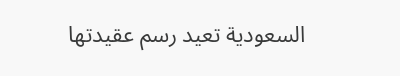السعودية تعيد رسم عقيدتها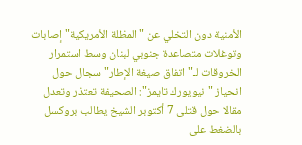الأمنية دون التخلي عن "المظلة الأمريكية" إصابات وتوغلات متصاعدة جنوبي لبنان وسط استمرار الخروقات لـ"اتفاق صيغة الإطار" سجال حول انحياز "نيويورك تايمز": الصحيفة تعتذر وتعدل مقالا حول قتلى 7 أكتوبر الشيخ يطالب بروكسل بالضغط على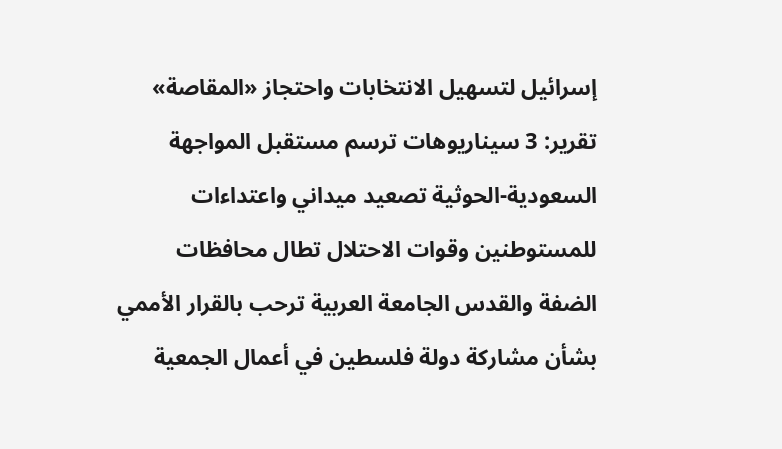إسرائيل لتسهيل الانتخابات واحتجاز «المقاصة» تقرير: 3 سيناريوهات ترسم مستقبل المواجهة السعودية-الحوثية تصعيد ميداني واعتداءات للمستوطنين وقوات الاحتلال تطال محافظات الضفة والقدس الجامعة العربية ترحب بالقرار الأممي بشأن مشاركة دولة فلسطين في أعمال الجمعية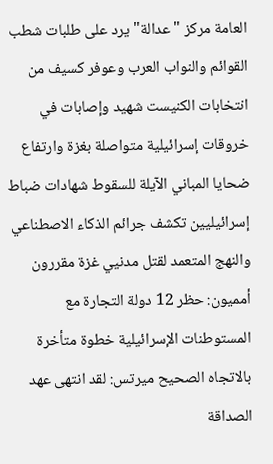العامة مركز "عدالة" يرد على طلبات شطب القوائم والنواب العرب وعوفر كسيف من انتخابات الكنيست شهيد وإصابات في خروقات إسرائيلية متواصلة بغزة وارتفاع ضحايا المباني الآيلة للسقوط شهادات ضباط إسرائيليين تكشف جرائم الذكاء الاصطناعي والنهج المتعمد لقتل مدنيي غزة مقررون أمميون: حظر 12 دولة التجارة مع المستوطنات الإسرائيلية خطوة متأخرة بالاتجاه الصحيح ميرتس: لقد انتهى عهد الصداقة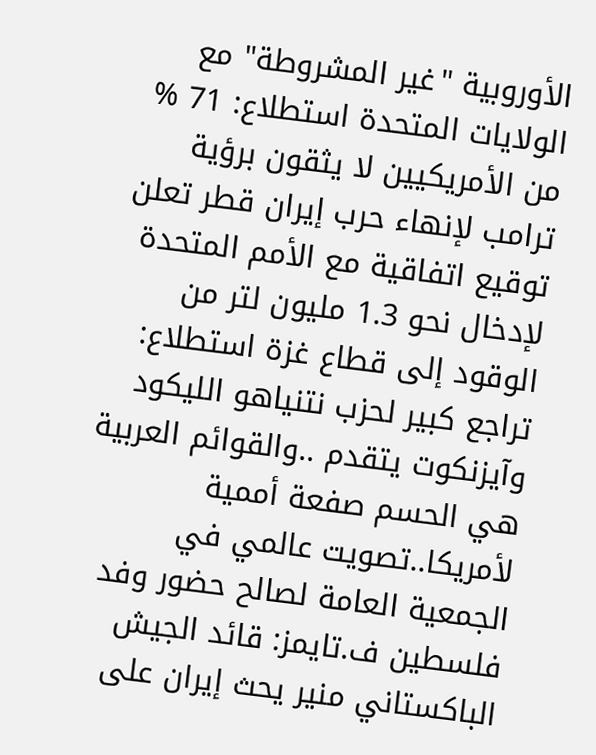الأوروبية "غير المشروطة" مع الولايات المتحدة استطلاع: 71 % من الأمريكيين لا يثقون برؤية ترامب لإنهاء حرب إيران قطر تعلن توقيع اتفاقية مع الأمم المتحدة لإدخال نحو 1.3 مليون لتر من الوقود إلى قطاع غزة استطلاع: تراجع كبير لحزب نتنياهو الليكود وآيزنكوت يتقدم ..والقوائم العربية هي الحسم صفعة أممية لأمريكا..تصويت عالمي في الجمعية العامة لصالح حضور وفد فلسطين ف.تايمز: قائد الجيش الباكستاني منير يحث إيران على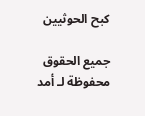كبح الحوثيين

جميع الحقوق محفوظة لـ أمد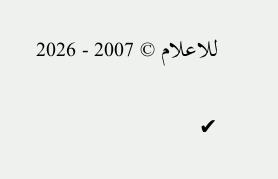للاعلام © 2007 - 2026

✔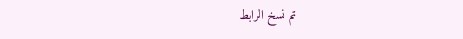تم نسخ الرابط